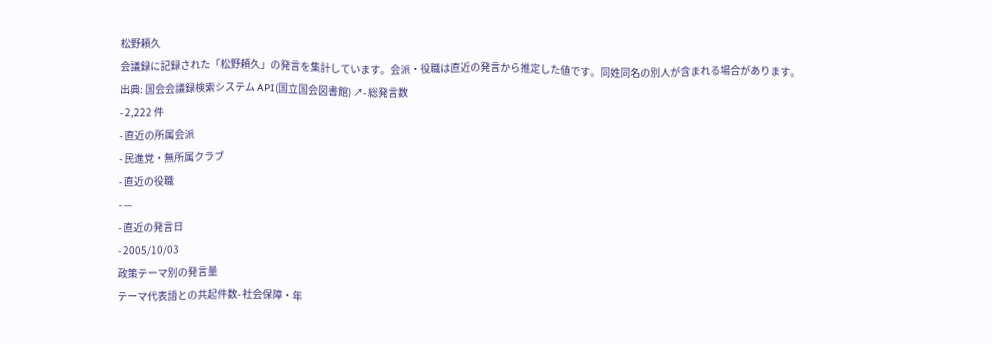松野頼久
会議録に記録された「松野頼久」の発言を集計しています。会派・役職は直近の発言から推定した値です。同姓同名の別人が含まれる場合があります。
出典: 国会会議録検索システム API(国立国会図書館) ↗- 総発言数
- 2,222 件
- 直近の所属会派
- 民進党・無所属クラブ
- 直近の役職
- —
- 直近の発言日
- 2005/10/03
政策テーマ別の発言量
テーマ代表語との共起件数- 社会保障・年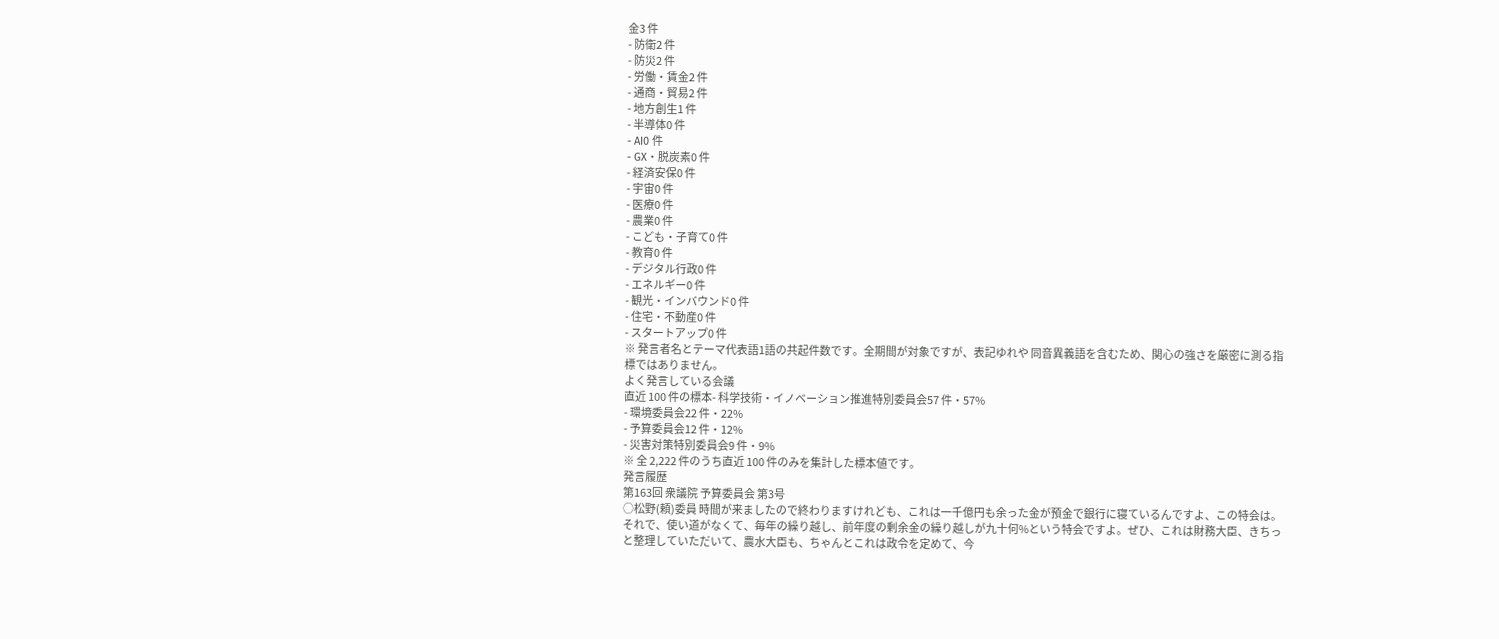金3 件
- 防衛2 件
- 防災2 件
- 労働・賃金2 件
- 通商・貿易2 件
- 地方創生1 件
- 半導体0 件
- AI0 件
- GX・脱炭素0 件
- 経済安保0 件
- 宇宙0 件
- 医療0 件
- 農業0 件
- こども・子育て0 件
- 教育0 件
- デジタル行政0 件
- エネルギー0 件
- 観光・インバウンド0 件
- 住宅・不動産0 件
- スタートアップ0 件
※ 発言者名とテーマ代表語1語の共起件数です。全期間が対象ですが、表記ゆれや 同音異義語を含むため、関心の強さを厳密に測る指標ではありません。
よく発言している会議
直近 100 件の標本- 科学技術・イノベーション推進特別委員会57 件・57%
- 環境委員会22 件・22%
- 予算委員会12 件・12%
- 災害対策特別委員会9 件・9%
※ 全 2,222 件のうち直近 100 件のみを集計した標本値です。
発言履歴
第163回 衆議院 予算委員会 第3号
○松野(頼)委員 時間が来ましたので終わりますけれども、これは一千億円も余った金が預金で銀行に寝ているんですよ、この特会は。それで、使い道がなくて、毎年の繰り越し、前年度の剰余金の繰り越しが九十何%という特会ですよ。ぜひ、これは財務大臣、きちっと整理していただいて、農水大臣も、ちゃんとこれは政令を定めて、今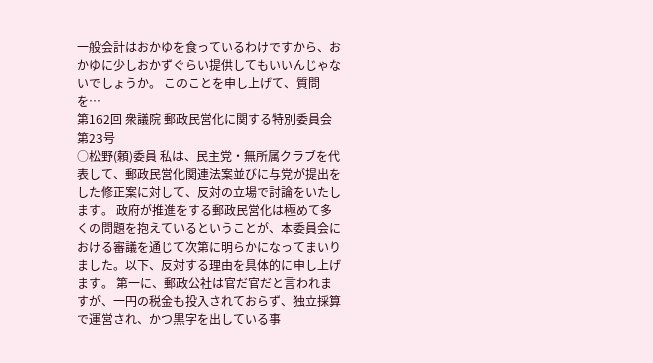一般会計はおかゆを食っているわけですから、おかゆに少しおかずぐらい提供してもいいんじゃないでしょうか。 このことを申し上げて、質問を…
第162回 衆議院 郵政民営化に関する特別委員会 第23号
○松野(頼)委員 私は、民主党・無所属クラブを代表して、郵政民営化関連法案並びに与党が提出をした修正案に対して、反対の立場で討論をいたします。 政府が推進をする郵政民営化は極めて多くの問題を抱えているということが、本委員会における審議を通じて次第に明らかになってまいりました。以下、反対する理由を具体的に申し上げます。 第一に、郵政公社は官だ官だと言われますが、一円の税金も投入されておらず、独立採算で運営され、かつ黒字を出している事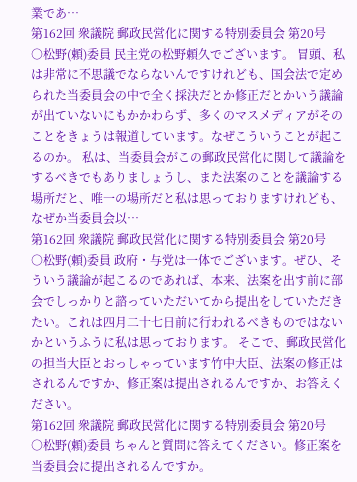業であ…
第162回 衆議院 郵政民営化に関する特別委員会 第20号
○松野(頼)委員 民主党の松野頼久でございます。 冒頭、私は非常に不思議でならないんですけれども、国会法で定められた当委員会の中で全く採決だとか修正だとかいう議論が出ていないにもかかわらず、多くのマスメディアがそのことをきょうは報道しています。なぜこういうことが起こるのか。 私は、当委員会がこの郵政民営化に関して議論をするべきでもありましょうし、また法案のことを議論する場所だと、唯一の場所だと私は思っておりますけれども、なぜか当委員会以…
第162回 衆議院 郵政民営化に関する特別委員会 第20号
○松野(頼)委員 政府・与党は一体でございます。ぜひ、そういう議論が起こるのであれば、本来、法案を出す前に部会でしっかりと諮っていただいてから提出をしていただきたい。これは四月二十七日前に行われるべきものではないかというふうに私は思っております。 そこで、郵政民営化の担当大臣とおっしゃっています竹中大臣、法案の修正はされるんですか、修正案は提出されるんですか、お答えください。
第162回 衆議院 郵政民営化に関する特別委員会 第20号
○松野(頼)委員 ちゃんと質問に答えてください。修正案を当委員会に提出されるんですか。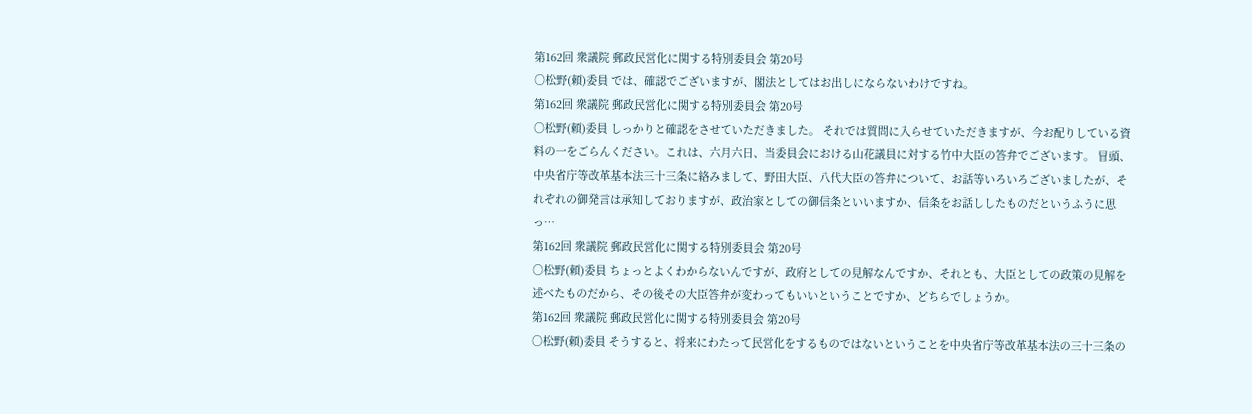第162回 衆議院 郵政民営化に関する特別委員会 第20号
○松野(頼)委員 では、確認でございますが、閣法としてはお出しにならないわけですね。
第162回 衆議院 郵政民営化に関する特別委員会 第20号
○松野(頼)委員 しっかりと確認をさせていただきました。 それでは質問に入らせていただきますが、今お配りしている資料の一をごらんください。これは、六月六日、当委員会における山花議員に対する竹中大臣の答弁でございます。 冒頭、中央省庁等改革基本法三十三条に絡みまして、野田大臣、八代大臣の答弁について、お話等いろいろございましたが、それぞれの御発言は承知しておりますが、政治家としての御信条といいますか、信条をお話ししたものだというふうに思っ…
第162回 衆議院 郵政民営化に関する特別委員会 第20号
○松野(頼)委員 ちょっとよくわからないんですが、政府としての見解なんですか、それとも、大臣としての政策の見解を述べたものだから、その後その大臣答弁が変わってもいいということですか、どちらでしょうか。
第162回 衆議院 郵政民営化に関する特別委員会 第20号
○松野(頼)委員 そうすると、将来にわたって民営化をするものではないということを中央省庁等改革基本法の三十三条の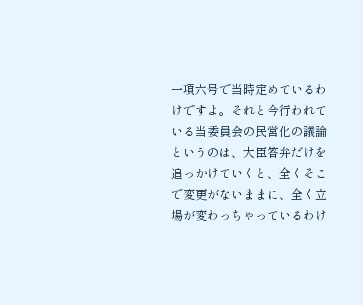一項六号で当時定めているわけですよ。それと今行われている当委員会の民営化の議論というのは、大臣答弁だけを追っかけていくと、全くそこで変更がないままに、全く立場が変わっちゃっているわけ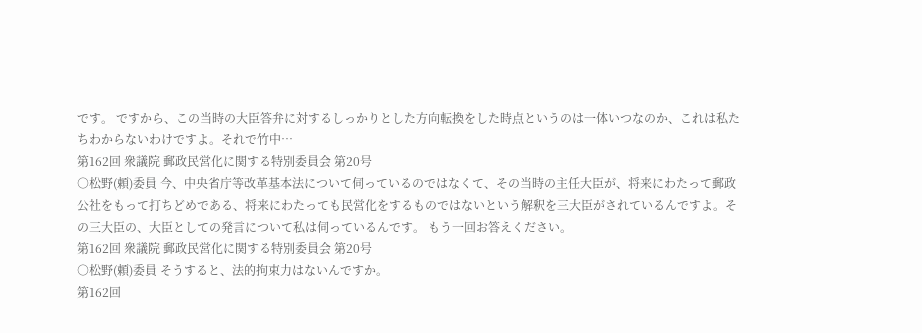です。 ですから、この当時の大臣答弁に対するしっかりとした方向転換をした時点というのは一体いつなのか、これは私たちわからないわけですよ。それで竹中…
第162回 衆議院 郵政民営化に関する特別委員会 第20号
○松野(頼)委員 今、中央省庁等改革基本法について伺っているのではなくて、その当時の主任大臣が、将来にわたって郵政公社をもって打ちどめである、将来にわたっても民営化をするものではないという解釈を三大臣がされているんですよ。その三大臣の、大臣としての発言について私は伺っているんです。 もう一回お答えください。
第162回 衆議院 郵政民営化に関する特別委員会 第20号
○松野(頼)委員 そうすると、法的拘束力はないんですか。
第162回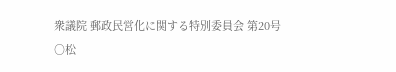衆議院 郵政民営化に関する特別委員会 第20号
○松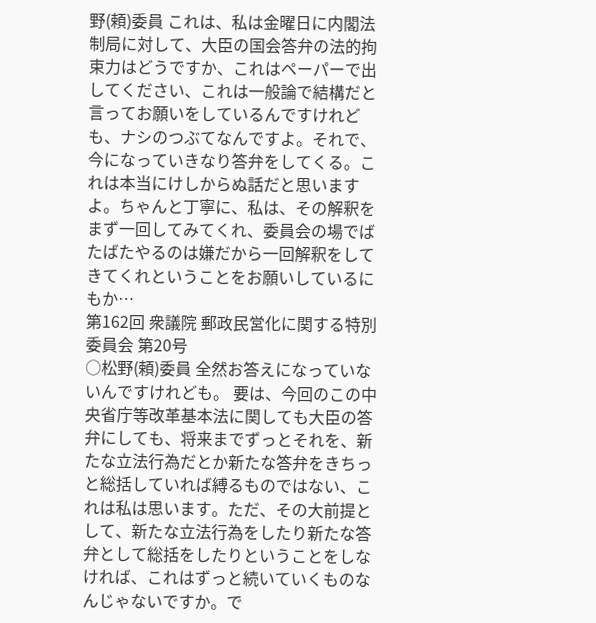野(頼)委員 これは、私は金曜日に内閣法制局に対して、大臣の国会答弁の法的拘束力はどうですか、これはペーパーで出してください、これは一般論で結構だと言ってお願いをしているんですけれども、ナシのつぶてなんですよ。それで、今になっていきなり答弁をしてくる。これは本当にけしからぬ話だと思いますよ。ちゃんと丁寧に、私は、その解釈をまず一回してみてくれ、委員会の場でばたばたやるのは嫌だから一回解釈をしてきてくれということをお願いしているにもか…
第162回 衆議院 郵政民営化に関する特別委員会 第20号
○松野(頼)委員 全然お答えになっていないんですけれども。 要は、今回のこの中央省庁等改革基本法に関しても大臣の答弁にしても、将来までずっとそれを、新たな立法行為だとか新たな答弁をきちっと総括していれば縛るものではない、これは私は思います。ただ、その大前提として、新たな立法行為をしたり新たな答弁として総括をしたりということをしなければ、これはずっと続いていくものなんじゃないですか。で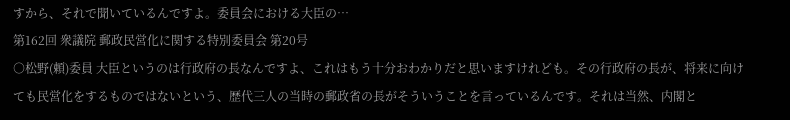すから、それで聞いているんですよ。委員会における大臣の…
第162回 衆議院 郵政民営化に関する特別委員会 第20号
○松野(頼)委員 大臣というのは行政府の長なんですよ、これはもう十分おわかりだと思いますけれども。その行政府の長が、将来に向けても民営化をするものではないという、歴代三人の当時の郵政省の長がそういうことを言っているんです。それは当然、内閣と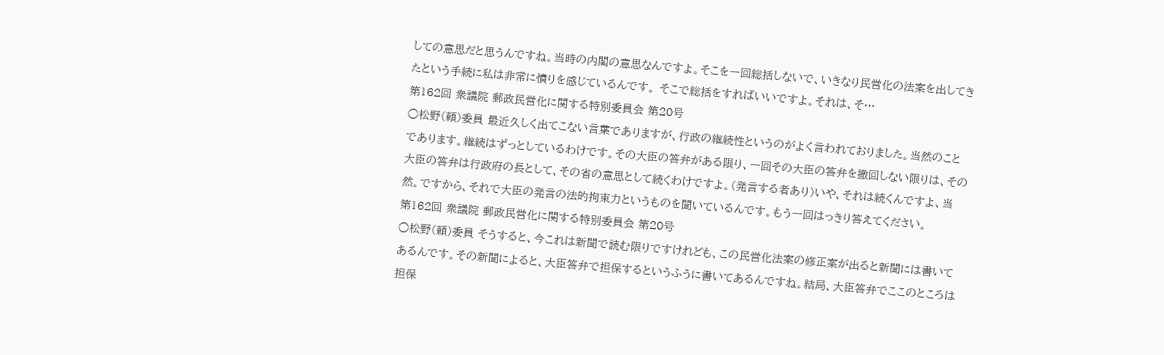しての意思だと思うんですね。当時の内閣の意思なんですよ。そこを一回総括しないで、いきなり民営化の法案を出してきたという手続に私は非常に憤りを感じているんです。 そこで総括をすればいいですよ。それは、そ…
第162回 衆議院 郵政民営化に関する特別委員会 第20号
○松野(頼)委員 最近久しく出てこない言葉でありますが、行政の継続性というのがよく言われておりました。当然のことであります。継続はずっとしているわけです。その大臣の答弁がある限り、一回その大臣の答弁を撤回しない限りは、その大臣の答弁は行政府の長として、その省の意思として続くわけですよ。(発言する者あり)いや、それは続くんですよ、当然。ですから、それで大臣の発言の法的拘束力というものを聞いているんです。もう一回はっきり答えてください。
第162回 衆議院 郵政民営化に関する特別委員会 第20号
○松野(頼)委員 そうすると、今これは新聞で読む限りですけれども、この民営化法案の修正案が出ると新聞には書いてあるんです。その新聞によると、大臣答弁で担保するというふうに書いてあるんですね。結局、大臣答弁でここのところは担保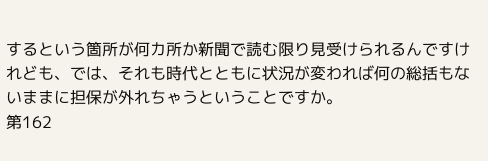するという箇所が何カ所か新聞で読む限り見受けられるんですけれども、では、それも時代とともに状況が変われば何の総括もないままに担保が外れちゃうということですか。
第162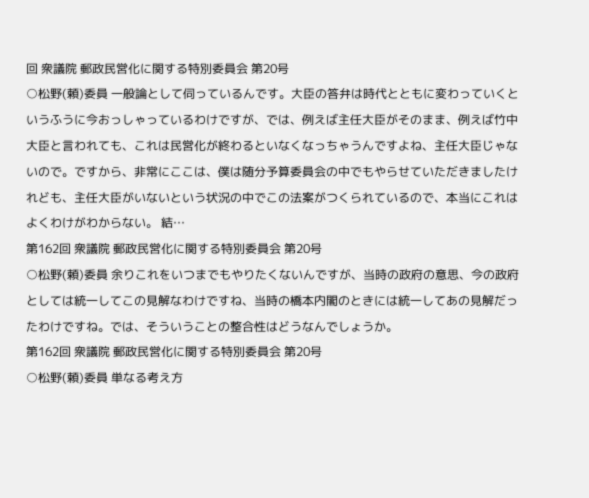回 衆議院 郵政民営化に関する特別委員会 第20号
○松野(頼)委員 一般論として伺っているんです。大臣の答弁は時代とともに変わっていくというふうに今おっしゃっているわけですが、では、例えば主任大臣がそのまま、例えば竹中大臣と言われても、これは民営化が終わるといなくなっちゃうんですよね、主任大臣じゃないので。ですから、非常にここは、僕は随分予算委員会の中でもやらせていただきましたけれども、主任大臣がいないという状況の中でこの法案がつくられているので、本当にこれはよくわけがわからない。 結…
第162回 衆議院 郵政民営化に関する特別委員会 第20号
○松野(頼)委員 余りこれをいつまでもやりたくないんですが、当時の政府の意思、今の政府としては統一してこの見解なわけですね、当時の橋本内閣のときには統一してあの見解だったわけですね。では、そういうことの整合性はどうなんでしょうか。
第162回 衆議院 郵政民営化に関する特別委員会 第20号
○松野(頼)委員 単なる考え方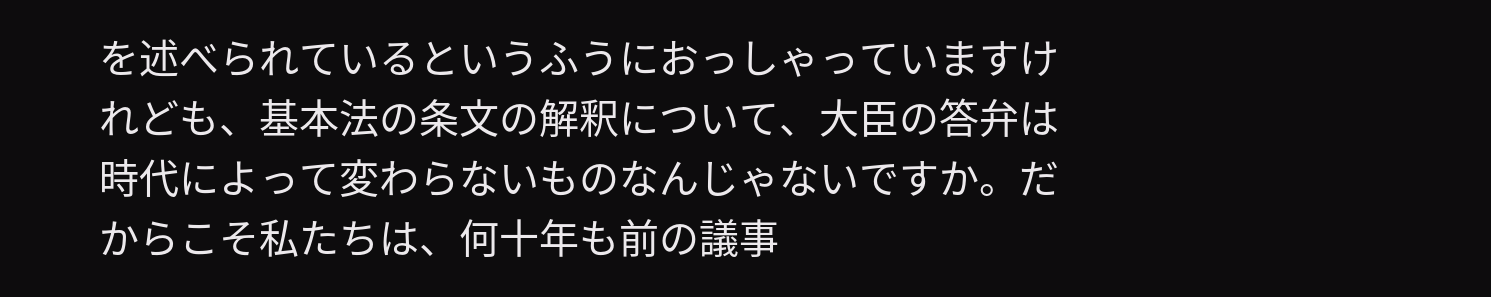を述べられているというふうにおっしゃっていますけれども、基本法の条文の解釈について、大臣の答弁は時代によって変わらないものなんじゃないですか。だからこそ私たちは、何十年も前の議事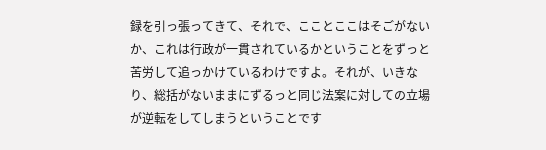録を引っ張ってきて、それで、こことここはそごがないか、これは行政が一貫されているかということをずっと苦労して追っかけているわけですよ。それが、いきなり、総括がないままにずるっと同じ法案に対しての立場が逆転をしてしまうということです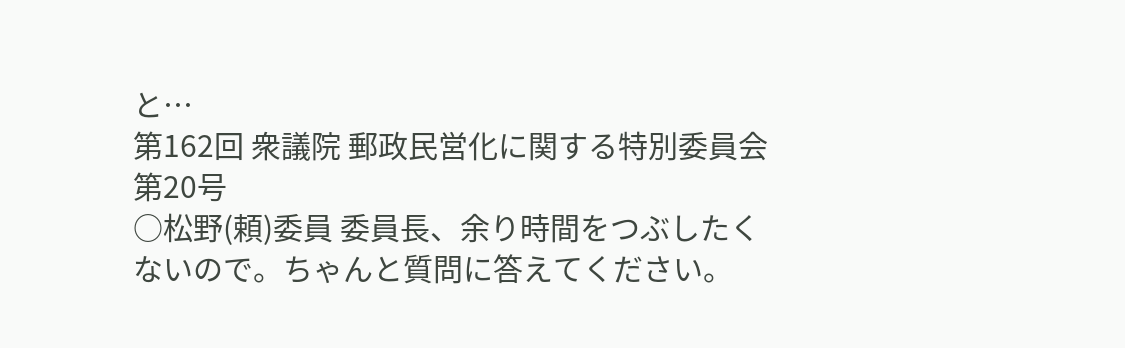と…
第162回 衆議院 郵政民営化に関する特別委員会 第20号
○松野(頼)委員 委員長、余り時間をつぶしたくないので。ちゃんと質問に答えてください。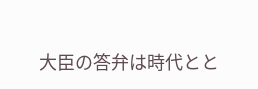大臣の答弁は時代とと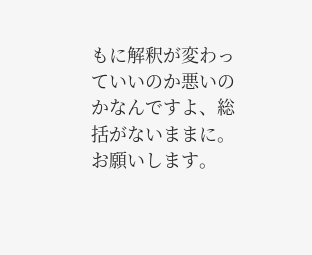もに解釈が変わっていいのか悪いのかなんですよ、総括がないままに。お願いします。